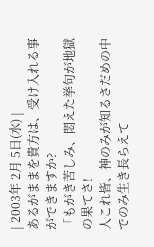| 2003年 2月 5日(水) |
あるがままを貴方は、受け入れる事ができますか?
「もがき苦しみ、悶えた挙句が地獄の果てさ!
人これ皆、神のみが知るさだめの中でのみ生き長らえて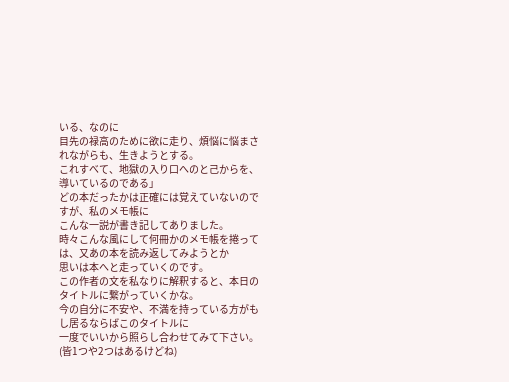いる、なのに
目先の禄高のために欲に走り、煩悩に悩まされながらも、生きようとする。
これすべて、地獄の入り口へのと己からを、導いているのである」
どの本だったかは正確には覚えていないのですが、私のメモ帳に
こんな一説が書き記してありました。
時々こんな風にして何冊かのメモ帳を捲っては、又あの本を読み返してみようとか
思いは本へと走っていくのです。
この作者の文を私なりに解釈すると、本日のタイトルに繋がっていくかな。
今の自分に不安や、不満を持っている方がもし居るならばこのタイトルに
一度でいいから照らし合わせてみて下さい。(皆1つや2つはあるけどね)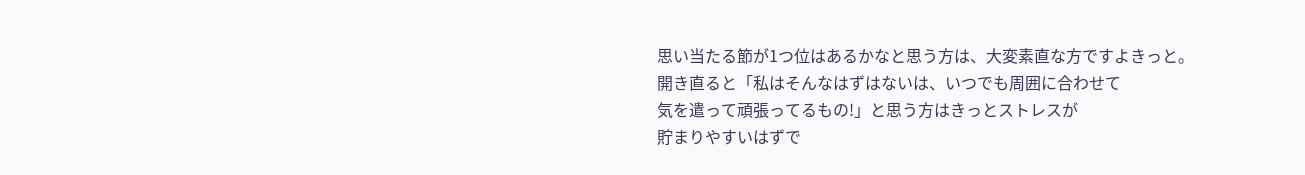思い当たる節が1つ位はあるかなと思う方は、大変素直な方ですよきっと。
開き直ると「私はそんなはずはないは、いつでも周囲に合わせて
気を遣って頑張ってるもの!」と思う方はきっとストレスが
貯まりやすいはずで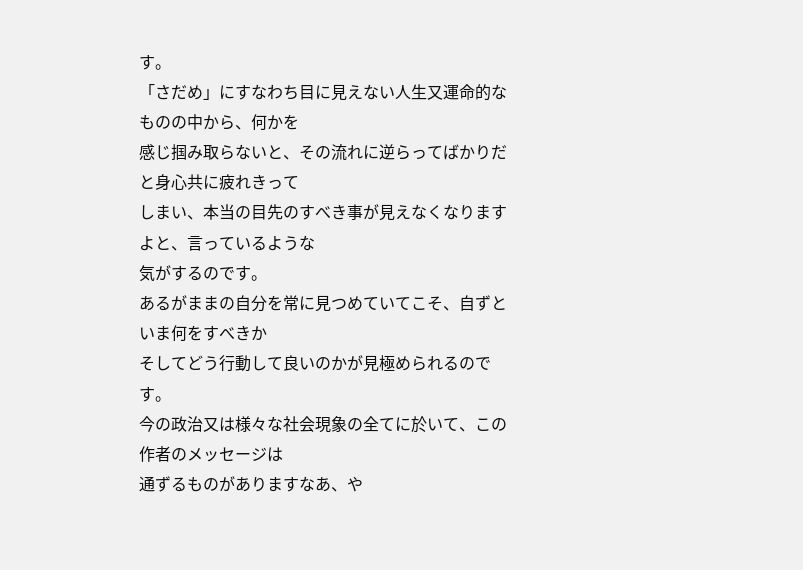す。
「さだめ」にすなわち目に見えない人生又運命的なものの中から、何かを
感じ掴み取らないと、その流れに逆らってばかりだと身心共に疲れきって
しまい、本当の目先のすべき事が見えなくなりますよと、言っているような
気がするのです。
あるがままの自分を常に見つめていてこそ、自ずといま何をすべきか
そしてどう行動して良いのかが見極められるのです。
今の政治又は様々な社会現象の全てに於いて、この作者のメッセージは
通ずるものがありますなあ、や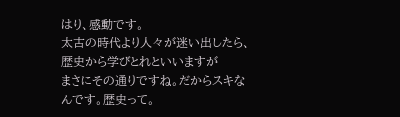はり、感動です。
太古の時代より人々が迷い出したら、歴史から学びとれといいますが
まさにその通りですね。だからスキなんです。歴史って。